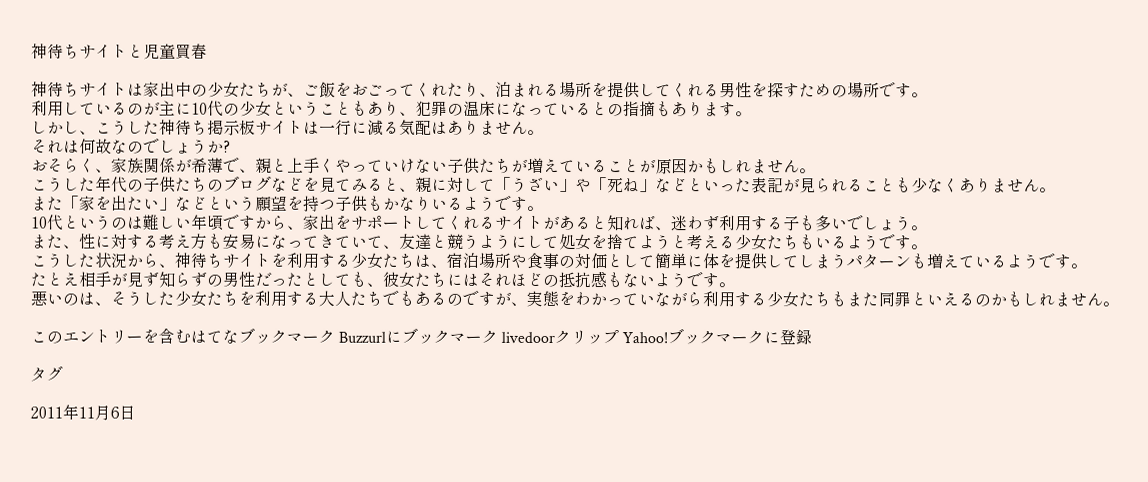神待ちサイトと児童買春

神待ちサイトは家出中の少女たちが、ご飯をおごってくれたり、泊まれる場所を提供してくれる男性を探すための場所です。
利用しているのが主に10代の少女ということもあり、犯罪の温床になっているとの指摘もあります。
しかし、こうした神待ち掲示板サイトは一行に減る気配はありません。
それは何故なのでしょうか?
おそらく、家族関係が希薄で、親と上手くやっていけない子供たちが増えていることが原因かもしれません。
こうした年代の子供たちのブログなどを見てみると、親に対して「うざい」や「死ね」などといった表記が見られることも少なくありません。
また「家を出たい」などという願望を持つ子供もかなりいるようです。
10代というのは難しい年頃ですから、家出をサポートしてくれるサイトがあると知れば、迷わず利用する子も多いでしょう。
また、性に対する考え方も安易になってきていて、友達と競うようにして処女を捨てようと考える少女たちもいるようです。
こうした状況から、神待ちサイトを利用する少女たちは、宿泊場所や食事の対価として簡単に体を提供してしまうパターンも増えているようです。
たとえ相手が見ず知らずの男性だったとしても、彼女たちにはそれほどの抵抗感もないようです。
悪いのは、そうした少女たちを利用する大人たちでもあるのですが、実態をわかっていながら利用する少女たちもまた同罪といえるのかもしれません。

このエントリーを含むはてなブックマーク Buzzurlにブックマーク livedoorクリップ Yahoo!ブックマークに登録

タグ

2011年11月6日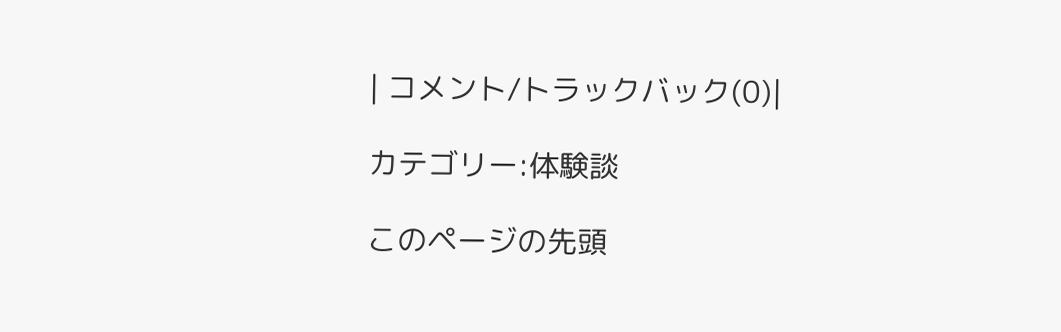| コメント/トラックバック(0)|

カテゴリー:体験談

このページの先頭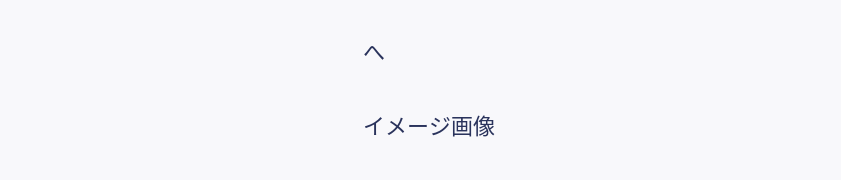へ

イメージ画像